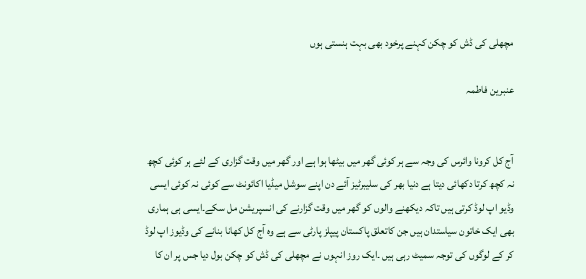مچھلی کی ڈش کو چکن کہنے پرخود بھی بہت ہنستی ہوں

عنبرین فاطمہ


آج کل کرونا وائرس کی وجہ سے ہر کوئی گھر میں بیٹھا ہوا ہے اور گھر میں وقت گزاری کے لئے ہر کوئی کچھ نہ کچھ کرتا دکھائی دیتا ہے دنیا بھر کی سلیبرٹیز آئے دن اپنے سوشل میڈیا اکائونٹ سے کوئی نہ کوئی ایسی وڈیو اپ لوڈ کرتی ہیں تاکہ دیکھنے والوں کو گھر میں وقت گزارنے کی انسپریشن مل سکے۔ایسی ہی ہماری بھی ایک خاتون سیاستدان ہیں جن کاتعلق پاکستان پیپلز پارٹی سے ہے وہ آج کل کھانا بنانے کی وڈیوز اپ لوڈ کر کے لوگوں کی توجہ سمیٹ رہی ہیں ۔ایک روز انہوں نے مچھلی کی ڈش کو چکن بول دیا جس پر ان کا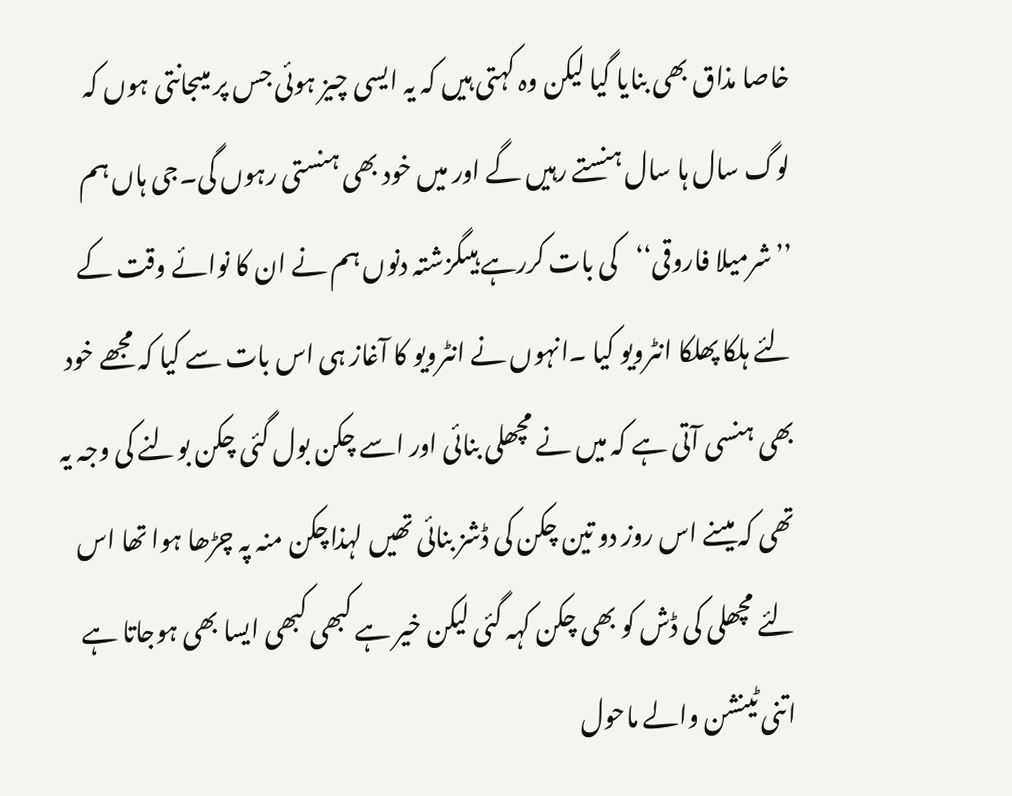خاصا مذاق بھی بنایا گیا لیکن وہ کہتی ہیں کہ یہ ایسی چیز ہوئی جس پر میںجانتی ہوں کہ لوگ سال ہا سال ہنستے رہیں گے اور میں خود بھی ہنستی رہوں گی۔جی ہاں ہم ’’شرمیلا فاروقی‘‘کی بات کررہے ہیںگزشتہ دنوں ہم نے ان کا نوائے وقت کے لئے ہلکا پھلکا انٹرویو کیا ۔انہوں نے انٹرویو کا آغاز ہی اس بات سے کیا کہ مجھے خود بھی ہنسی آتی ہے کہ میں نے مچھلی بنائی اور اسے چکن بول گئی چکن بولنے کی وجہ یہ تھی کہ میںنے اس روز دو تین چکن کی ڈشز بنائی تھیں لہذاچکن منہ پہ چڑھا ہوا تھا اس لئے مچھلی کی ڈش کو بھی چکن کہہ گئی لیکن خیر ہے کبھی کبھی ایسا بھی ہوجاتا ہے اتنی ٹینشن والے ماحول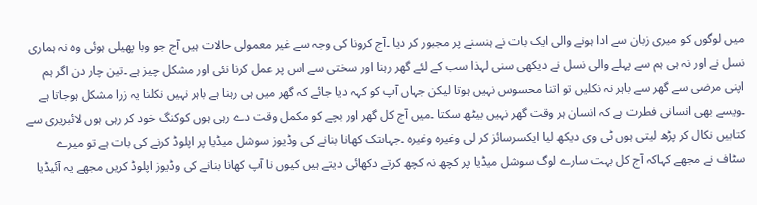میں لوگوں کو میری زبان سے ادا ہونے والی ایک بات نے ہنسنے پر مجبور کر دیا ۔آج کرونا کی وجہ سے غیر معمولی حالات ہیں آج جو وبا پھیلی ہوئی وہ نہ ہماری نسل نے اور نہ ہی ہم سے پہلے والی نسل نے دیکھی سنی لہذا سب کے لئے گھر رہنا اور سختی سے اس پر عمل کرنا نئی اور مشکل چیز ہے ۔تین چار دن اگر ہم اپنی مرضی سے گھر سے باہر نہ نکلیں تو اتنا محسوس نہیں ہوتا لیکن جہاں آپ کو کہہ دیا جائے کہ گھر میں ہی رہنا ہے باہر نہیں نکلنا یہ زرا مشکل ہوجاتا ہے ۔ویسے بھی انسانی فطرت ہے کہ انسان ہر وقت گھر نہیں بیٹھ سکتا ۔میں آج کل گھر اور بچے کو مکمل وقت دے رہی ہوں کوکنگ خود کر رہی ہوں لائبریری سے کتابیں نکال کر پڑھ لیتی ہوں ٹی وی دیکھ لیا ایکسرسائز کر لی وغیرہ وغیرہ ۔جہاںتک کھانا بنانے کی وڈیوز سوشل میڈیا پر اپلوڈ کرنے کی بات ہے تو میرے سٹاف نے مجھے کہاکہ آج کل بہت سارے لوگ سوشل میڈیا پر کچھ نہ کچھ کرتے دکھائی دیتے ہیں کیوں نا آپ کھانا بنانے کی وڈیوز اپلوڈ کریں مجھے یہ آئیڈیا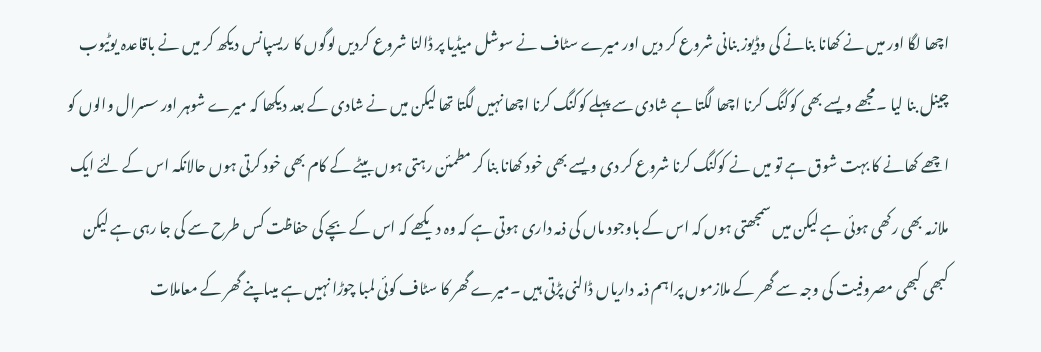اچھا لگا اور میں نے کھانا بنانے کی وڈیوز بنانی شروع کر دیں اور میرے سٹاف نے سوشل میڈیا پر ڈالنا شروع کردیں لوگوں کا ریسپانس دیکھ کر میں نے باقاعدہ یوٹیوب چینل بنا لیا ۔مجھے ویسے بھی کوکنگ کرنا اچھا لگتا ہے شادی سے پہلے کوکنگ کرنا اچھا نہیں لگتا تھا لیکن میں نے شادی کے بعد دیکھا کہ میرے شوہر اور سسرال والوں کو اچھے کھانے کا بہت شوق ہے تو میں نے کوکنگ کرنا شروع کر دی ویسے بھی خود کھانا بنا کر مطمئن رہتی ہوں بیٹے کے کام بھی خود کرتی ہوں حالانکہ اس کے لئے ایک ملازمہ بھی رکھی ہوئی ہے لیکن میں سمجھتی ہوں کہ اس کے باوجود ماں کی ذمہ داری ہوتی ہے کہ وہ دیکھے کہ اس کے بچے کی حفاظت کس طرح سے کی جا رہی ہے لیکن کبھی کبھی مصروفیت کی وجہ سے گھر کے ملازموں پراہم ذمہ داریاں ڈالنی پڑتی ہیں ۔میرے گھر کا سٹاف کوئی لمبا چوڑا نہیں ہے میںاپنے گھر کے معاملات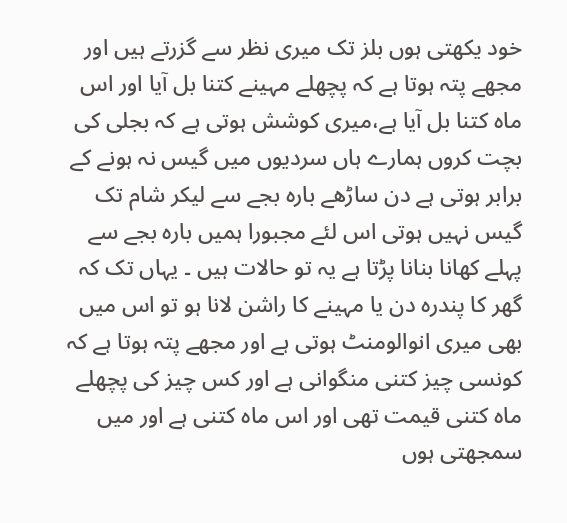خود یکھتی ہوں بلز تک میری نظر سے گزرتے ہیں اور مجھے پتہ ہوتا ہے کہ پچھلے مہینے کتنا بل آیا اور اس ماہ کتنا بل آیا ہے،میری کوشش ہوتی ہے کہ بجلی کی بچت کروں ہمارے ہاں سردیوں میں گیس نہ ہونے کے برابر ہوتی ہے دن ساڑھے بارہ بجے سے لیکر شام تک گیس نہیں ہوتی اس لئے مجبورا ہمیں بارہ بجے سے پہلے کھانا بنانا پڑتا ہے یہ تو حالات ہیں ۔ یہاں تک کہ گھر کا پندرہ دن یا مہینے کا راشن لانا ہو تو اس میں بھی میری انوالومنٹ ہوتی ہے اور مجھے پتہ ہوتا ہے کہ کونسی چیز کتنی منگوانی ہے اور کس چیز کی پچھلے ماہ کتنی قیمت تھی اور اس ماہ کتنی ہے اور میں سمجھتی ہوں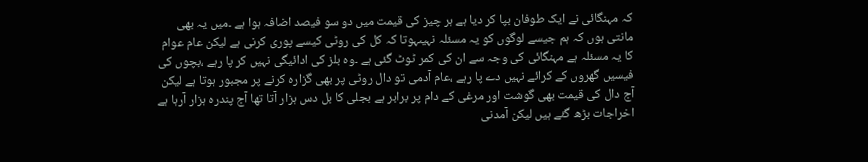کہ مہنگائی نے ایک طوفان بپا کر دیا ہے ہر چیز کی قیمت میں دو سو فیصد اضافہ ہوا ہے ۔میں یہ بھی مانتی ہوں کہ ہم جیسے لوگوں کو یہ مسئلہ نہیںہوتا کہ کل کی روٹی کیسے پوری کرنی ہے لیکن عام عوام کا یہ مسئلہ ہے مہنگائی کی وجہ سے ان کی کمر ٹوٹ گئی ہے ۔وہ بلز کی ادائیگی نہیں کر پا رہے ،بچوں کی فیسیں گھروں کے کرائے نہیں دے پا رہے ،عام آدمی تو دال روٹی پر بھی گزارہ کرنے پر مجبور ہوتا ہے لیکن آج دال کی قیمت بھی گوشت اور مرغی کے دام پر برابر ہے بجلی کا بل دس ہزار آتا تھا آج پندرہ ہزار آرہا ہے اخراجات بڑھ گئے ہیں لیکن آمدنی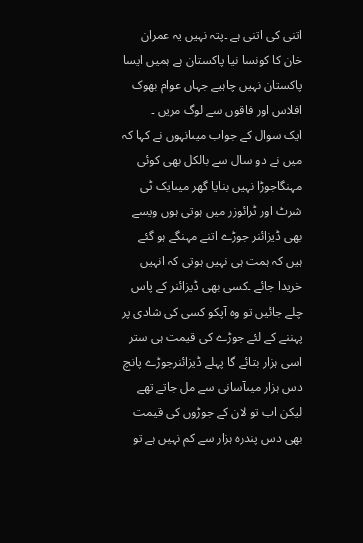اتنی کی اتنی ہے ۔پتہ نہیں یہ عمران خان کا کونسا نیا پاکستان ہے ہمیں ایسا پاکستان نہیں چاہیے جہاں عوام بھوک افلاس اور فاقوں سے لوگ مریں ۔
ایک سوال کے جواب میںانہوں نے کہا کہ میں نے دو سال سے بالکل بھی کوئی مہنگاجوڑا نہیں بنایا گھر میںایک ٹی شرٹ اور ٹرائوزر میں ہوتی ہوں ویسے بھی ڈیزائنر جوڑے اتنے مہنگے ہو گئے ہیں کہ ہمت ہی نہیں ہوتی کہ انہیں خریدا جائے ۔کسی بھی ڈیزائنر کے پاس چلے جائیں تو وہ آپکو کسی کی شادی پر پہننے کے لئے جوڑے کی قیمت ہی ستر اسی ہزار بتائے گا پہلے ڈیزائنرجوڑے پانچ دس ہزار میںآسانی سے مل جاتے تھے لیکن اب تو لان کے جوڑوں کی قیمت بھی دس پندرہ ہزار سے کم نہیں ہے تو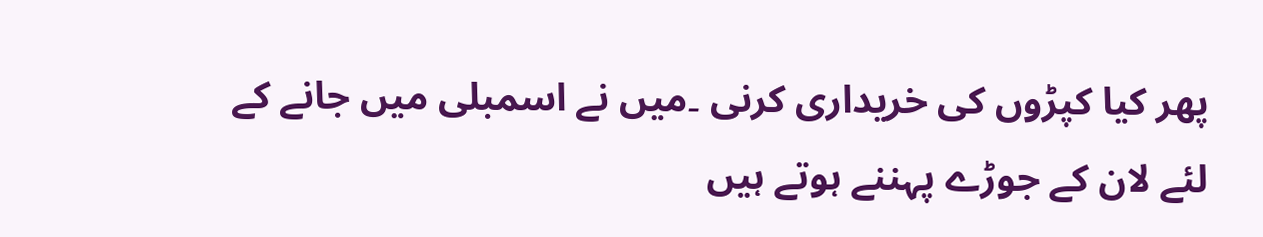پھر کیا کپڑوں کی خریداری کرنی ۔میں نے اسمبلی میں جانے کے لئے لان کے جوڑے پہننے ہوتے ہیں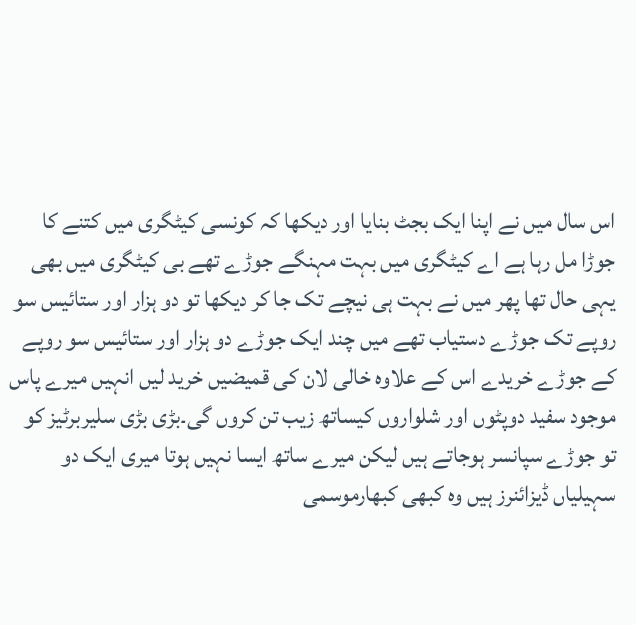اس سال میں نے اپنا ایک بجٹ بنایا اور دیکھا کہ کونسی کیٹگری میں کتنے کا جوڑا مل رہا ہے اے کیٹگری میں بہت مہنگے جوڑے تھے بی کیٹگری میں بھی یہی حال تھا پھر میں نے بہت ہی نیچے تک جا کر دیکھا تو دو ہزار اور ستائیس سو روپے تک جوڑے دستیاب تھے میں چند ایک جوڑے دو ہزار اور ستائیس سو روپے کے جوڑے خریدے اس کے علاوہ خالی لان کی قمیضیں خرید لیں انہیں میرے پاس موجود سفید دوپٹوں اور شلواروں کیساتھ زیب تن کروں گی۔بڑی بڑی سلیربرٹیز کو تو جوڑے سپانسر ہوجاتے ہیں لیکن میرے ساتھ ایسا نہیں ہوتا میری ایک دو سہیلیاں ڈیزائنرز ہیں وہ کبھی کبھارموسمی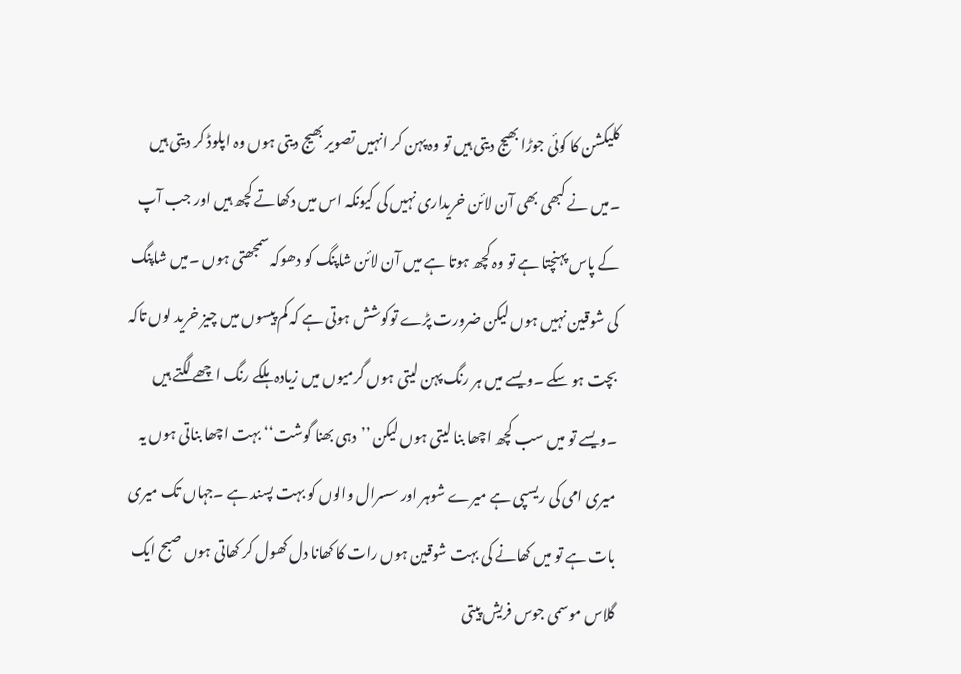کلیکشن کا کوئی جوڑا بھیج دیتی ہیں تو وہ پہن کر انہیں تصویر بھیج دیتی ہوں وہ اپلوڈ کر دیتی ہیں ۔میں نے کبھی بھی آن لائن خریداری نہیں کی کیونکہ اس میں دکھاتے کچھ ہیں اور جب آپ کے پاس پہنچتا ہے تو وہ کچھ ہوتا ہے میں آن لائن شاپنگ کو دھوکہ سمجھتی ہوں ۔میں شاپنگ کی شوقین نہیں ہوں لیکن ضرورت پڑے توکوشش ہوتی ہے کہ کم پیسوں میں چیز خرید لوں تاکہ بچت ہو سکے ۔ویسے میں ہر رنگ پہن لیتی ہوں گرمیوں میں زیادہ ہلکے رنگ اچھے لگتے ہیں ۔ویسے تو میں سب کچھ اچھا بنا لیتی ہوں لیکن ’’دہی بھنا گوشت‘‘ بہت اچھا بناتی ہوں یہ میری امی کی ریسپی ہے میرے شوہر اور سسرال والوں کو بہت پسند ہے ۔جہاں تک میری بات ہے تو میں کھانے کی بہت شوقین ہوں رات کا کھانا دل کھول کر کھاتی ہوں صبح ایک گلاس موسمی جوس فریش پیتی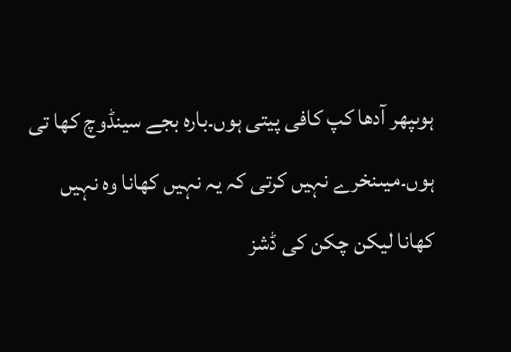ہوںپھر آدھا کپ کافی پیتی ہوں۔بارہ بجے سینڈوچ کھا تی ہوں۔میںنخرے نہیں کرتی کہ یہ نہیں کھانا وہ نہیں کھانا لیکن چکن کی ڈشز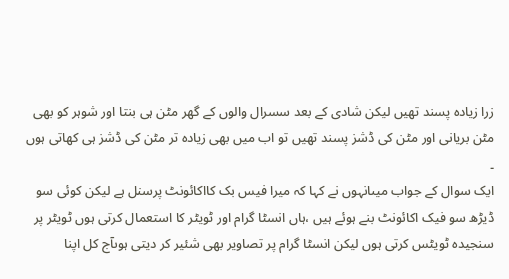زرا زیادہ پسند تھیں لیکن شادی کے بعد سسرال والوں کے گھر مٹن ہی بنتا اور شوہر کو بھی مٹن بریانی اور مٹن کی ڈشز پسند تھیں تو اب میں بھی زیادہ تر مٹن کی ڈشز ہی کھاتی ہوں ۔
ایک سوال کے جواب میںانہوں نے کہا کہ میرا فیس بک کااکائونٹ پرسنل ہے لیکن کوئی سو ڈیڑھ سو فیک اکائونٹ بنے ہوئے ہیں ،ہاں انسٹا گرام اور ٹویٹر کا استعمال کرتی ہوں ٹویٹر پر سنجیدہ ٹویٹس کرتی ہوں لیکن انسٹا گرام پر تصاویر بھی شئیر کر دیتی ہوںآج کل اپنا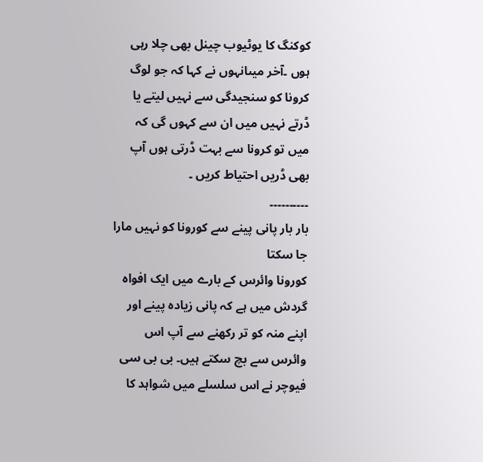کوکنگ کا یوٹیوب چینل بھی چلا رہی ہوں ۔آخر میںانہوں نے کہا کہ جو لوگ کرونا کو سنجیدگی سے نہیں لیتے یا ڈرتے نہیں میں ان سے کہوں گی کہ میں تو کرونا سے بہت ڈرتی ہوں آپ بھی ڈریں احتیاط کریں ۔
۔۔۔۔۔۔۔۔۔۔
بار بار پانی پینے سے کورونا کو نہیں مارا جا سکتا
کورونا وائرس کے بارے میں ایک افواہ گردش میں ہے کہ پانی زیادہ پینے اور اپنے منہ کو تر رکھنے سے آپ اس وائرس سے بچ سکتے ہیں۔ بی بی سی فیوچر نے اس سلسلے میں شواہد کا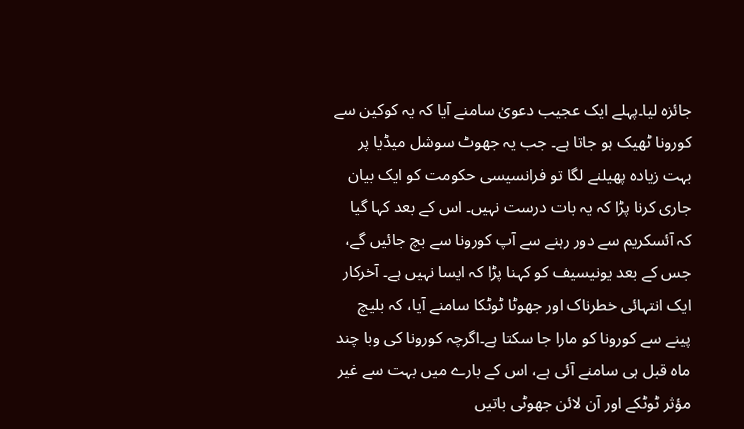جائزہ لیا۔پہلے ایک عجیب دعویٰ سامنے آیا کہ یہ کوکین سے کورونا ٹھیک ہو جاتا ہے۔ جب یہ جھوٹ سوشل میڈیا پر بہت زیادہ پھیلنے لگا تو فرانسیسی حکومت کو ایک بیان جاری کرنا پڑا کہ یہ بات درست نہیں۔ اس کے بعد کہا گیا کہ آئسکریم سے دور رہنے سے آپ کورونا سے بچ جائیں گے، جس کے بعد یونیسیف کو کہنا پڑا کہ ایسا نہیں ہے۔ آخرکار ایک انتہائی خطرناک اور جھوٹا ٹوٹکا سامنے آیا، کہ بلیچ پینے سے کورونا کو مارا جا سکتا ہے۔اگرچہ کورونا کی وبا چند ماہ قبل ہی سامنے آئی ہے، اس کے بارے میں بہت سے غیر مؤثر ٹوٹکے اور آن لائن جھوٹی باتیں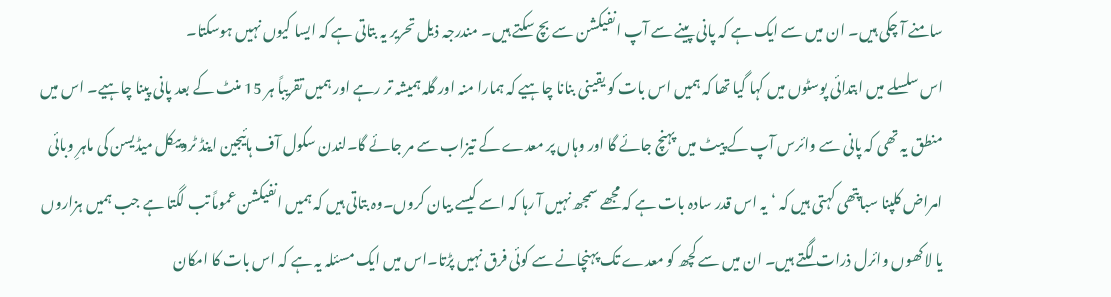سامنے آ چکی ہیں۔ ان میں سے ایک ہے کہ پانی پینے سے آپ انفیکشن سے بچ سکتے ہیں۔ مندرجہ ذیل تحریر یہ بتاتی ہے کہ ایسا کیوں نہیں ہوسکتا۔
اس سلسلے میں ابتدائی پوسٹوں میں کہا گیا تھا کہ ہمیں اس بات کو یقینی بنانا چاہیے کہ ہمارا منہ اور گلہ ہمیشہ تر رہے اور ہمیں تقریباً ہر 15 منٹ کے بعد پانی پینا چاہیے۔ اس میں منطق یہ تھی کہ پانی سے وائرس آپ کے پیٹ میں پہنچ جائے گا اور وہاں پر معدے کے تیزاب سے مر جائے گا۔لندن سکول آف ہائیجین اینڈ ٹروپیکل میڈیسن کی ماہرِ وبائی امراض کلپنا سباپتھی کہتی ہیں کہ ‘یہ اس قدر سادہ بات ہے کہ مجھے سمجھ نہیں آ رہا کہ اسے کیسے بیان کروں۔وہ بتاتی ہیں کہ ہمیں انفیکشن عموماً تب لگتا ہے جب ہمیں ہزاروں یا لاکھوں وائرل ذرات لگتے ہیں۔ ان میں سے کچھ کو معدے تک پہنچانے سے کوئی فرق نہیں پڑتا۔اس میں ایک مسئلہ یہ ہے کہ اس بات کا امکان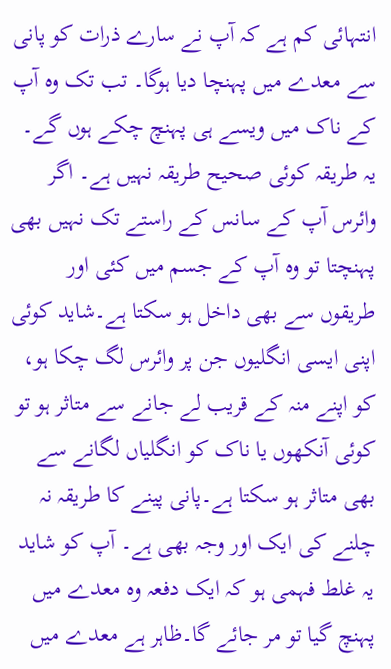انتہائی کم ہے کہ آپ نے سارے ذرات کو پانی سے معدے میں پہنچا دیا ہوگا۔ تب تک وہ آپ کے ناک میں ویسے ہی پہنچ چکے ہوں گے۔ یہ طریقہ کوئی صحیح طریقہ نہیں ہے۔ اگر وائرس آپ کے سانس کے راستے تک نہیں بھی پہنچتا تو وہ آپ کے جسم میں کئی اور طریقوں سے بھی داخل ہو سکتا ہے۔شاید کوئی اپنی ایسی انگلیوں جن پر وائرس لگ چکا ہو، کو اپنے منہ کے قریب لے جانے سے متاثر ہو تو کوئی آنکھوں یا ناک کو انگلیاں لگانے سے بھی متاثر ہو سکتا ہے۔پانی پینے کا طریقہ نہ چلنے کی ایک اور وجہ بھی ہے۔ آپ کو شاید یہ غلط فہمی ہو کہ ایک دفعہ وہ معدے میں پہنچ گیا تو مر جائے گا۔ظاہر ہے معدے میں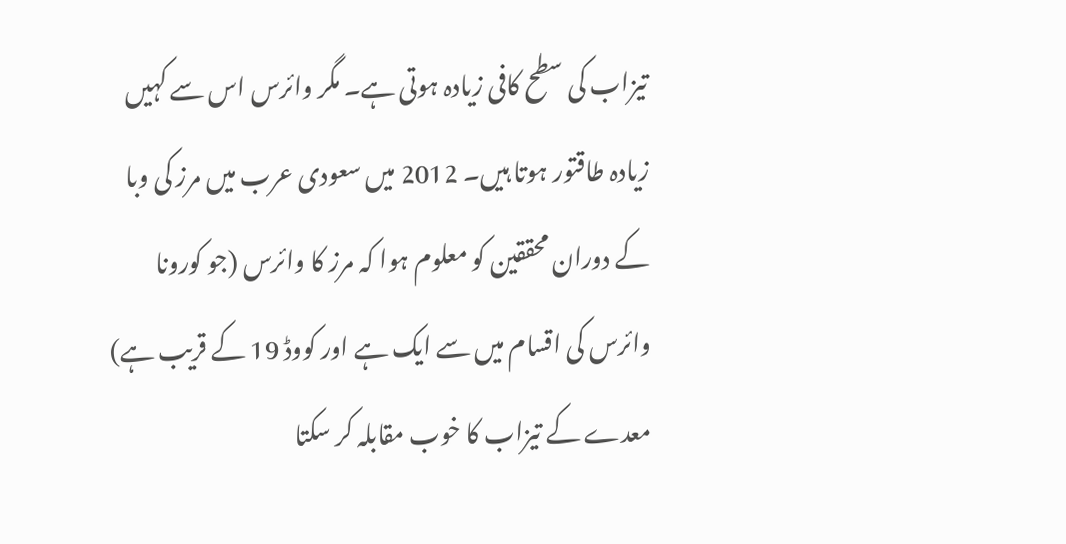تیزاب کی سطح کافی زیادہ ہوتی ہے۔ مگر وائرس اس سے کہیں زیادہ طاقتور ہوتا ہیں۔ 2012 میں سعودی عرب میں مرز کی وبا کے دوران محققین کو معلوم ہوا کہ مرز کا وائرس (جو کورونا وائرس کی اقسام میں سے ایک ہے اور کووڈ 19 کے قریب ہے) معدے کے تیزاب کا خوب مقابلہ کر سکتا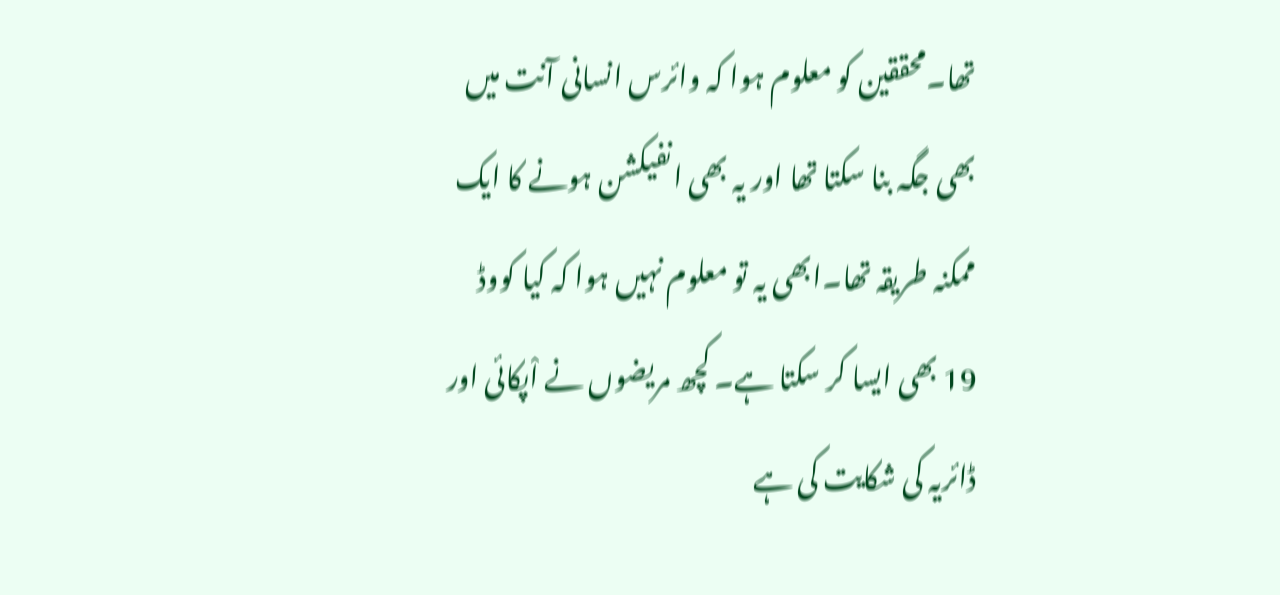تھا۔محققین کو معلوم ہوا کہ وائرس انسانی آنت میں بھی جگہ بنا سکتا تھا اور یہ بھی انفیکشن ہونے کا ایک ممکنہ طریقہ تھا۔ابھی یہ تو معلوم نہیں ہوا کہ کیا کووڈ 19 بھی ایسا کر سکتا ہے۔ کچھ مریضوں نے اْپکائی اور ڈائریہ کی شکایت کی ہے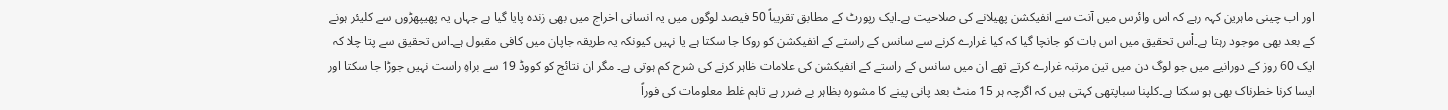اور اب چینی ماہرین کہہ رہے کہ اس وائرس میں آنت سے انفیکشن پھیلانے کی صلاحیت ہے۔ایک رپورٹ کے مطابق تقریباً 50 فیصد لوگوں میں یہ انسانی اخراج میں بھی زندہ پایا گیا ہے جہاں یہ پھیپھڑوں سے کلیئر ہونے کے بعد بھی موجود رہتا ہے۔اْس تحقیق میں اس بات کو جانچا گیا کہ کیا غرارے کرنے سے سانس کے راستے کے انفیکشن کو روکا جا سکتا ہے یا نہیں کیونکہ یہ طریقہ جاپان میں کافی مقبول ہے۔اس تحقیق سے پتا چلا کہ ایک 60 روز کے دورانیے میں جو لوگ دن میں تین مرتبہ غرارے کرتے تھے ان میں سانس کے راستے کے انفیکشن کی علامات ظاہر کرنے کی شرح کم ہوتی ہے۔ مگر ان نتائج کو کووڈ 19 سے براہِ راست نہیں جوڑا جا سکتا اور ایسا کرنا خطرناک بھی ہو سکتا ہے۔کلپنا سباپتھی کہتی ہیں کہ اگرچہ ہر 15 منٹ بعد پانی پینے کا مشورہ بظاہر بے ضرر ہے تاہم غلط معلومات کی فوراً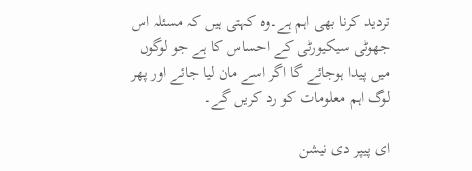تردید کرنا بھی اہم ہے۔وہ کہتی ہیں کہ مسئلہ اس جھوٹی سیکیورٹی کے احساس کا ہے جو لوگوں میں پیدا ہوجائے گا اگر اسے مان لیا جائے اور پھر لوگ اہم معلومات کو رد کریں گے۔

ای پیپر دی نیشن